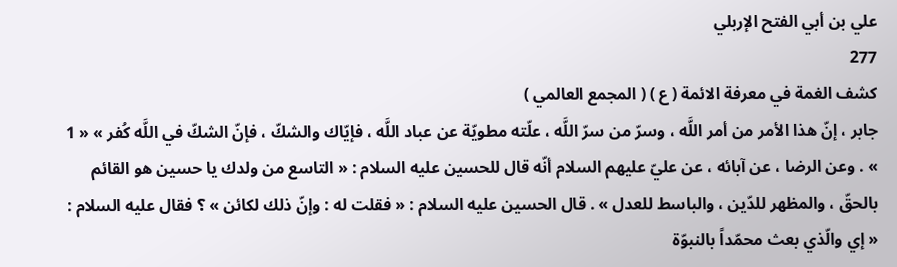علي بن أبي الفتح الإربلي
277
كشف الغمة في معرفة الائمة ( ع ) ( المجمع العالمي )
جابر ، إنّ هذا الأمر من أمر اللَّه ، وسرّ من سرّ اللَّه ، علّته مطويّة عن عباد اللَّه ، فإيّاك والشكّ ، فإنّ الشكّ في اللَّه كُفر » « 1 » . وعن الرضا ، عن آبائه ، عن عليّ عليهم السلام أنّه قال للحسين عليه السلام : « التاسع من ولدك يا حسين هو القائم بالحقّ ، والمظهر للدّين ، والباسط للعدل » . قال الحسين عليه السلام : « فقلت له : وإنّ ذلك لكائن » ؟ فقال عليه السلام : « إي والّذي بعث محمّداً بالنبوّة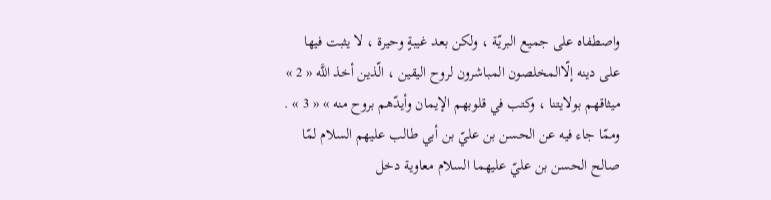واصطفاه على جميع البريّة ، ولكن بعد غيبةٍ وحيرة ، لا يثبت فيها على دينه إلّاالمخلصون المباشرون لروح اليقين ، الّذين أخذ اللَّه « 2 » ميثاقهم بولايتنا ، وكتب في قلوبهم الإيمان وأيدّهم بروح منه » « 3 » . وممّا جاء فيه عن الحسن بن عليّ بن أبي طالب عليهم السلام لمّا صالح الحسن بن عليّ عليهما السلام معاوية دخل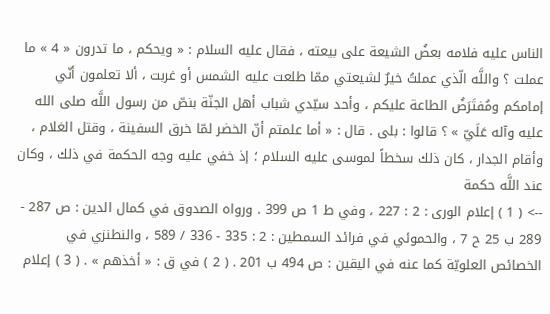الناس عليه فلامه بعضُ الشيعة على بيعته ، فقال عليه السلام : « ويحكم ، ما تدرون « 4 » ما عملت ؟ واللَّه الّذي عملتُ خيرٌ لشيعتي ممّا طلعت عليه الشمس أو غربت ، ألا تعلمون أنّي إمامكم ومُفتَرَضُ الطاعة عليكم ، وأحد سيّدي شباب أهل الجنّة بنصّ من رسول اللَّه صلى الله عليه وآله عَلَيّ » ؟ قالوا : بلى . قال : « أما علمتم أنّ الخضر لمّا خرق السفينة ، وقتل الغلام ، وأقام الجدار ، كان ذلك سخطاً لموسى عليه السلام ؛ إذ خفي عليه وجه الحكمة في ذلك ، وكان عند اللَّه حكمة
--> ( 1 ) إعلام الورى : 2 : 227 ، وفي ط 1 ص 399 . ورواه الصدوق في كمال الدين : ص 287 - 289 ب 25 ح 7 ، والحموئي في فرائد السمطين : 2 : 335 - 336 / 589 ، والنطنزي في الخصائص العلويّة كما عنه في اليقين : ص 494 ب 201 . ( 2 ) في ق : « أخذهم » . ( 3 ) إعلام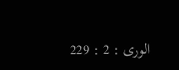الورى : 2 : 229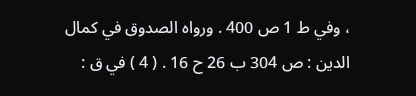، وفي ط 1 ص 400 . ورواه الصدوق في كمال الدين : ص 304 ب 26 ح 16 . ( 4 ) في ق :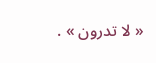« لا تدرون » .